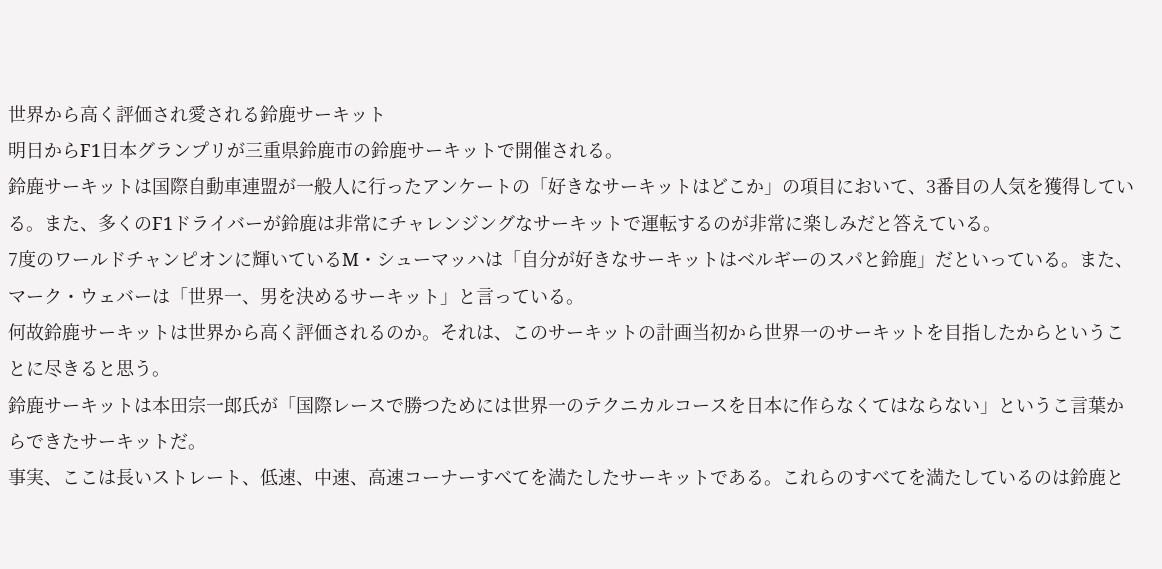世界から高く評価され愛される鈴鹿サーキット
明日からF1日本グランプリが三重県鈴鹿市の鈴鹿サーキットで開催される。
鈴鹿サーキットは国際自動車連盟が一般人に行ったアンケートの「好きなサーキットはどこか」の項目において、3番目の人気を獲得している。また、多くのF1ドライバーが鈴鹿は非常にチャレンジングなサーキットで運転するのが非常に楽しみだと答えている。
7度のワールドチャンピオンに輝いているM・シューマッハは「自分が好きなサーキットはベルギーのスパと鈴鹿」だといっている。また、 マーク・ウェバーは「世界一、男を決めるサーキット」と言っている。
何故鈴鹿サーキットは世界から高く評価されるのか。それは、このサーキットの計画当初から世界一のサーキットを目指したからということに尽きると思う。
鈴鹿サーキットは本田宗一郎氏が「国際レースで勝つためには世界一のテクニカルコースを日本に作らなくてはならない」というこ言葉からできたサーキットだ。
事実、ここは長いストレート、低速、中速、高速コーナーすべてを満たしたサーキットである。これらのすべてを満たしているのは鈴鹿と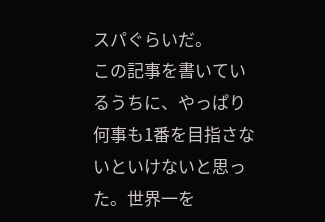スパぐらいだ。
この記事を書いているうちに、やっぱり何事も1番を目指さないといけないと思った。世界一を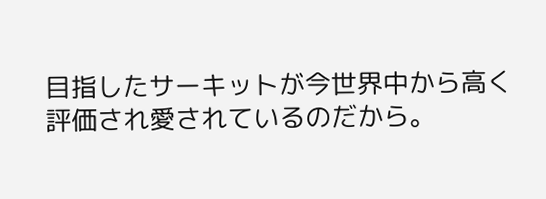目指したサーキットが今世界中から高く評価され愛されているのだから。